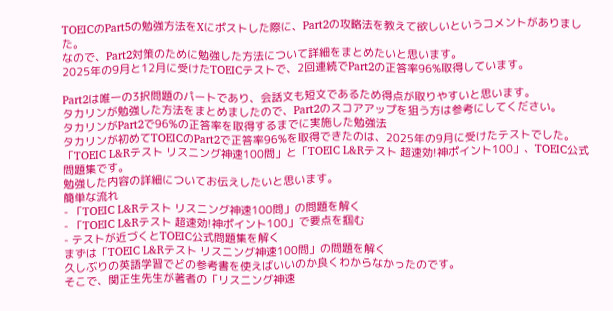TOEICのPart5の勉強方法をXにポストした際に、Part2の攻略法を教えて欲しいというコメントがありました。
なので、Part2対策のために勉強した方法について詳細をまとめたいと思います。
2025年の9月と12月に受けたTOEICテストで、2回連続でPart2の正答率96%取得しています。

Part2は唯一の3択問題のパートであり、会話文も短文であるため得点が取りやすいと思います。
タカリンが勉強した方法をまとめましたので、Part2のスコアアップを狙う方は参考にしてください。
タカリンがPart2で96%の正答率を取得するまでに実施した勉強法
タカリンが初めてTOEICのPart2で正答率96%を取得できたのは、2025年の9月に受けたテストでした。
「TOEIC L&Rテスト リスニング神速100問」と「TOEIC L&Rテスト 超速効!神ポイント100」、TOEIC公式問題集です。
勉強した内容の詳細についてお伝えしたいと思います。
簡単な流れ
- 「TOEIC L&Rテスト リスニング神速100問」の問題を解く
- 「TOEIC L&Rテスト 超速効!神ポイント100」で要点を掴む
- テストが近づくとTOEIC公式問題集を解く
まずは「TOEIC L&Rテスト リスニング神速100問」の問題を解く
久しぶりの英語学習でどの参考書を使えばいいのか良くわからなかったのです。
そこで、関正生先生が著者の「リスニング神速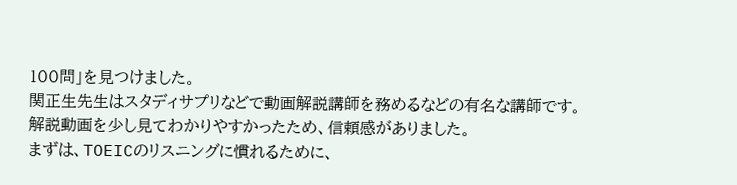100問」を見つけました。
関正生先生はスタディサプリなどで動画解説講師を務めるなどの有名な講師です。
解説動画を少し見てわかりやすかったため、信頼感がありました。
まずは、TOEICのリスニングに慣れるために、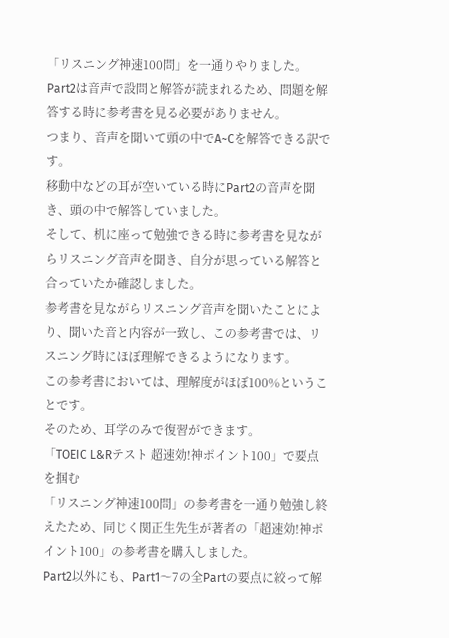「リスニング神速100問」を一通りやりました。
Part2は音声で設問と解答が読まれるため、問題を解答する時に参考書を見る必要がありません。
つまり、音声を聞いて頭の中でA~Cを解答できる訳です。
移動中などの耳が空いている時にPart2の音声を聞き、頭の中で解答していました。
そして、机に座って勉強できる時に参考書を見ながらリスニング音声を聞き、自分が思っている解答と合っていたか確認しました。
参考書を見ながらリスニング音声を聞いたことにより、聞いた音と内容が一致し、この参考書では、リスニング時にほぼ理解できるようになります。
この参考書においては、理解度がほぼ100%ということです。
そのため、耳学のみで復習ができます。
「TOEIC L&Rテスト 超速効!神ポイント100」で要点を掴む
「リスニング神速100問」の参考書を一通り勉強し終えたため、同じく関正生先生が著者の「超速効!神ポイント100」の参考書を購入しました。
Part2以外にも、Part1〜7の全Partの要点に絞って解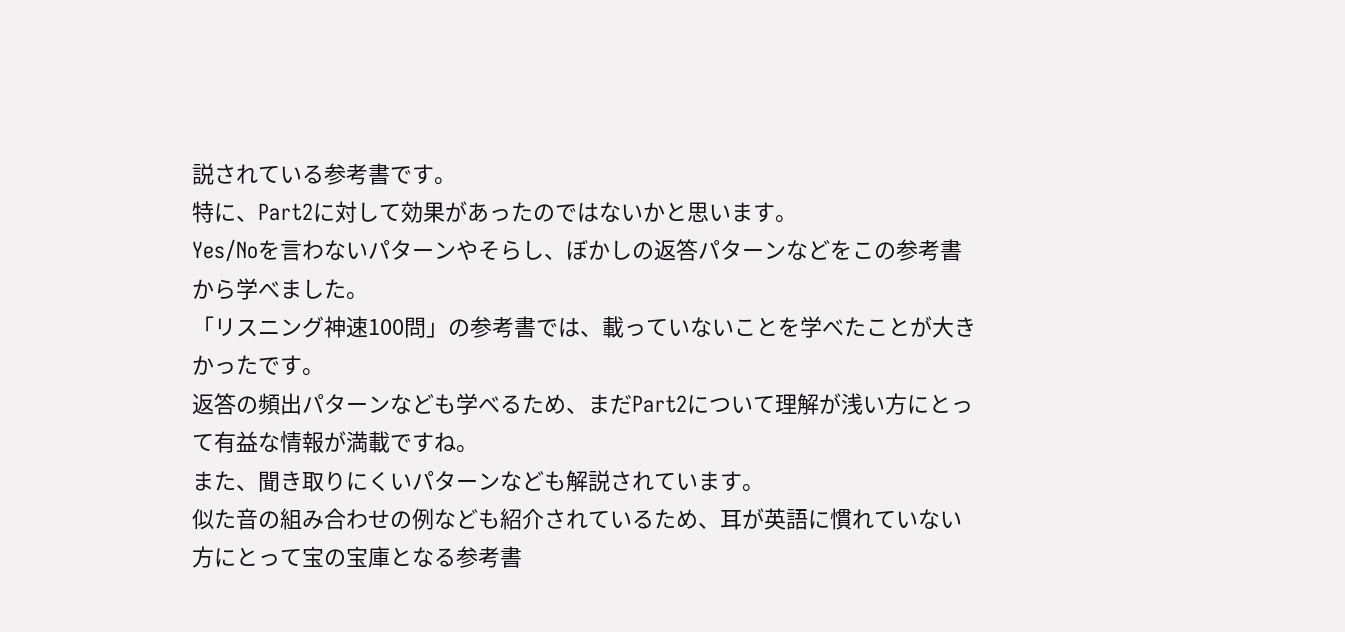説されている参考書です。
特に、Part2に対して効果があったのではないかと思います。
Yes/Noを言わないパターンやそらし、ぼかしの返答パターンなどをこの参考書から学べました。
「リスニング神速100問」の参考書では、載っていないことを学べたことが大きかったです。
返答の頻出パターンなども学べるため、まだPart2について理解が浅い方にとって有益な情報が満載ですね。
また、聞き取りにくいパターンなども解説されています。
似た音の組み合わせの例なども紹介されているため、耳が英語に慣れていない方にとって宝の宝庫となる参考書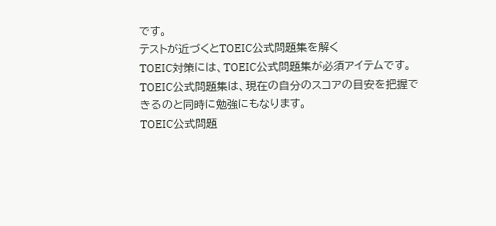です。
テストが近づくとTOEIC公式問題集を解く
TOEIC対策には、TOEIC公式問題集が必須アイテムです。
TOEIC公式問題集は、現在の自分のスコアの目安を把握できるのと同時に勉強にもなります。
TOEIC公式問題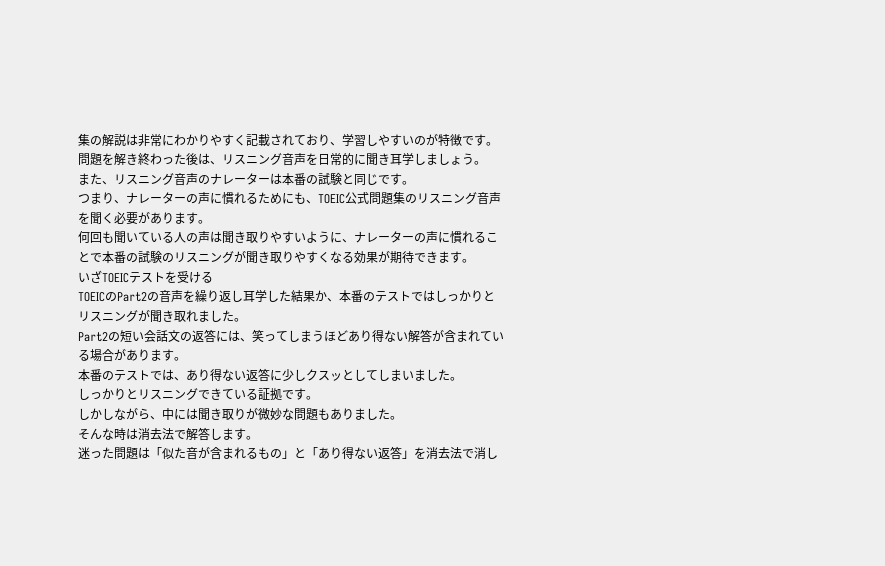集の解説は非常にわかりやすく記載されており、学習しやすいのが特徴です。
問題を解き終わった後は、リスニング音声を日常的に聞き耳学しましょう。
また、リスニング音声のナレーターは本番の試験と同じです。
つまり、ナレーターの声に慣れるためにも、TOEIC公式問題集のリスニング音声を聞く必要があります。
何回も聞いている人の声は聞き取りやすいように、ナレーターの声に慣れることで本番の試験のリスニングが聞き取りやすくなる効果が期待できます。
いざTOEICテストを受ける
TOEICのPart2の音声を繰り返し耳学した結果か、本番のテストではしっかりとリスニングが聞き取れました。
Part2の短い会話文の返答には、笑ってしまうほどあり得ない解答が含まれている場合があります。
本番のテストでは、あり得ない返答に少しクスッとしてしまいました。
しっかりとリスニングできている証拠です。
しかしながら、中には聞き取りが微妙な問題もありました。
そんな時は消去法で解答します。
迷った問題は「似た音が含まれるもの」と「あり得ない返答」を消去法で消し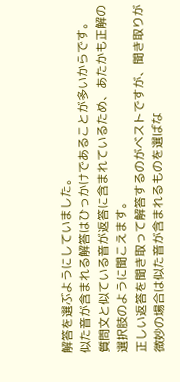解答を選ぶようにしていました。
似た音が含まれる解答はひっかけであることが多いからです。
質問文と似ている音が返答に含まれているため、あたかも正解の選択肢のように聞こえます。
正しい返答を聞き取って解答するのがベストですが、聞き取りが微妙の場合は似た音が含まれるものを選ばな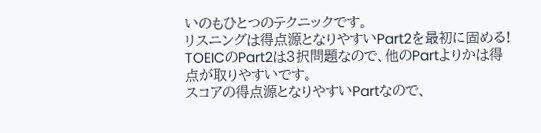いのもひとつのテクニックです。
リスニングは得点源となりやすいPart2を最初に固める!
TOEICのPart2は3択問題なので、他のPartよりかは得点が取りやすいです。
スコアの得点源となりやすいPartなので、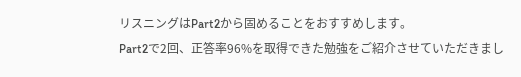リスニングはPart2から固めることをおすすめします。
Part2で2回、正答率96%を取得できた勉強をご紹介させていただきまし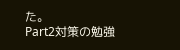た。
Part2対策の勉強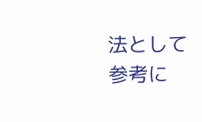法として参考に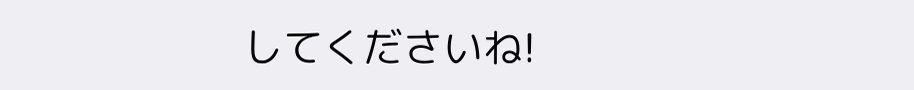してくださいね!